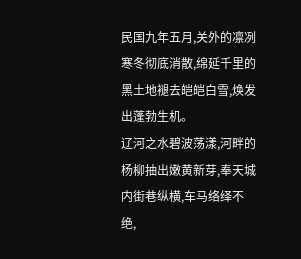民国九年五月,关外的凛冽寒冬彻底消散,绵延千里的黑土地褪去皑皑白雪,焕发出蓬勃生机。
辽河之水碧波荡漾,河畔的杨柳抽出嫩黄新芽,奉天城内街巷纵横,车马络绎不绝,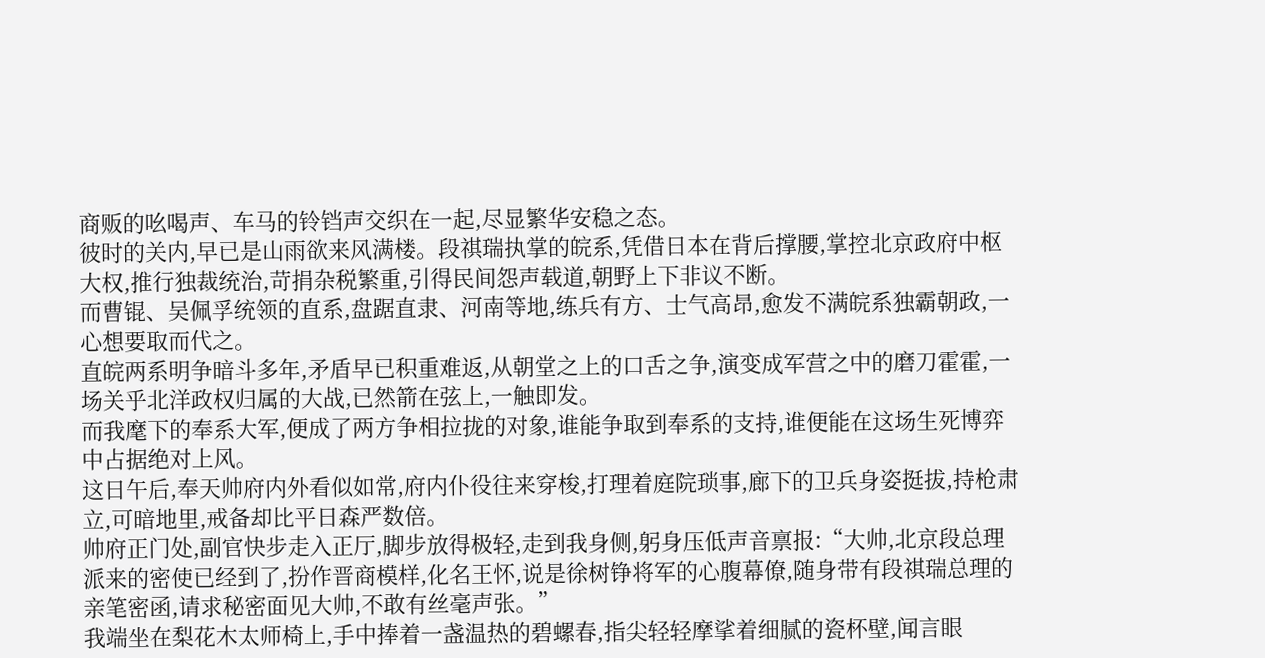商贩的吆喝声、车马的铃铛声交织在一起,尽显繁华安稳之态。
彼时的关内,早已是山雨欲来风满楼。段祺瑞执掌的皖系,凭借日本在背后撑腰,掌控北京政府中枢大权,推行独裁统治,苛捐杂税繁重,引得民间怨声载道,朝野上下非议不断。
而曹锟、吴佩孚统领的直系,盘踞直隶、河南等地,练兵有方、士气高昂,愈发不满皖系独霸朝政,一心想要取而代之。
直皖两系明争暗斗多年,矛盾早已积重难返,从朝堂之上的口舌之争,演变成军营之中的磨刀霍霍,一场关乎北洋政权归属的大战,已然箭在弦上,一触即发。
而我麾下的奉系大军,便成了两方争相拉拢的对象,谁能争取到奉系的支持,谁便能在这场生死博弈中占据绝对上风。
这日午后,奉天帅府内外看似如常,府内仆役往来穿梭,打理着庭院琐事,廊下的卫兵身姿挺拔,持枪肃立,可暗地里,戒备却比平日森严数倍。
帅府正门处,副官快步走入正厅,脚步放得极轻,走到我身侧,躬身压低声音禀报:“大帅,北京段总理派来的密使已经到了,扮作晋商模样,化名王怀,说是徐树铮将军的心腹幕僚,随身带有段祺瑞总理的亲笔密函,请求秘密面见大帅,不敢有丝毫声张。”
我端坐在梨花木太师椅上,手中捧着一盏温热的碧螺春,指尖轻轻摩挲着细腻的瓷杯壁,闻言眼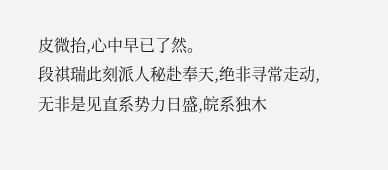皮微抬,心中早已了然。
段祺瑞此刻派人秘赴奉天,绝非寻常走动,无非是见直系势力日盛,皖系独木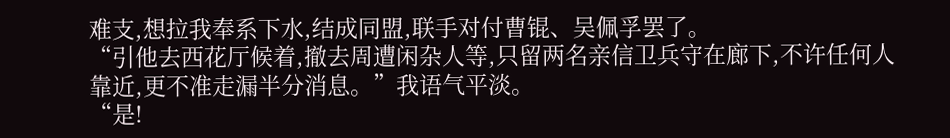难支,想拉我奉系下水,结成同盟,联手对付曹锟、吴佩孚罢了。
“引他去西花厅候着,撤去周遭闲杂人等,只留两名亲信卫兵守在廊下,不许任何人靠近,更不准走漏半分消息。”我语气平淡。
“是!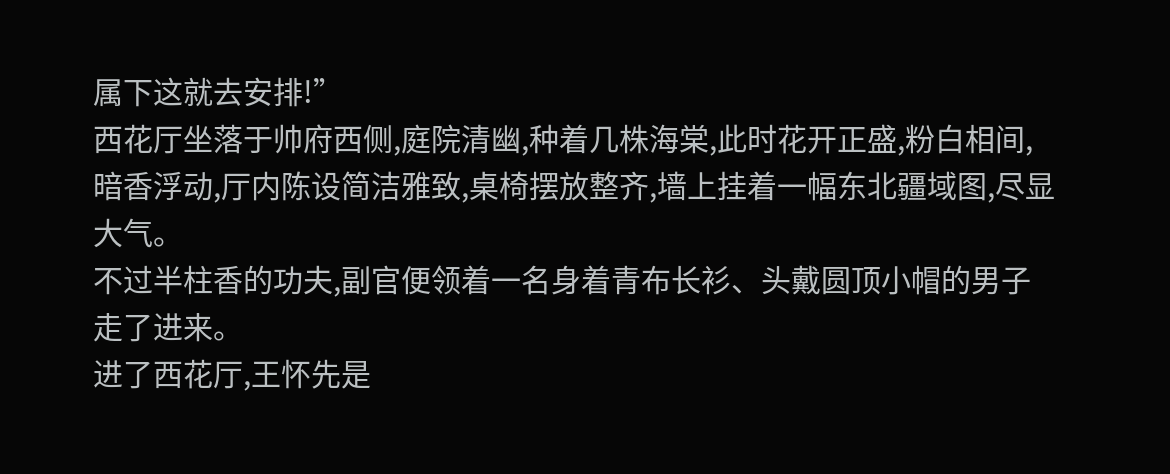属下这就去安排!”
西花厅坐落于帅府西侧,庭院清幽,种着几株海棠,此时花开正盛,粉白相间,暗香浮动,厅内陈设简洁雅致,桌椅摆放整齐,墙上挂着一幅东北疆域图,尽显大气。
不过半柱香的功夫,副官便领着一名身着青布长衫、头戴圆顶小帽的男子走了进来。
进了西花厅,王怀先是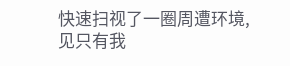快速扫视了一圈周遭环境,见只有我